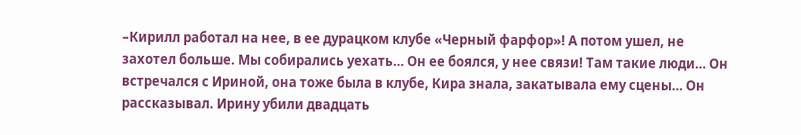–Кирилл работал на нее, в ее дурацком клубе «Черный фарфор»! А потом ушел, не захотел больше. Мы собирались уехать… Он ее боялся, у нее связи! Там такие люди… Он встречался с Ириной, она тоже была в клубе, Кира знала, закатывала ему сцены… Он рассказывал. Ирину убили двадцать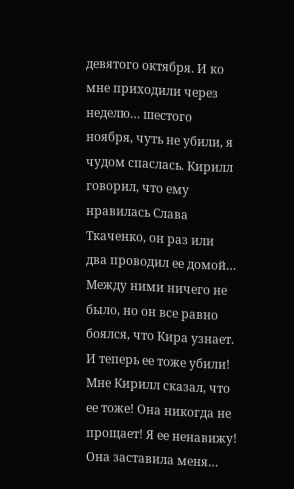девятого октября. И ко мне приходили через неделю… шестого ноября, чуть не убили, я чудом спаслась. Кирилл говорил, что ему нравилась Слава Ткаченко, он раз или два проводил ее домой… Между ними ничего не было, но он все равно боялся, что Кира узнает. И теперь ее тоже убили! Мне Кирилл сказал, что ее тоже! Она никогда не прощает! Я ее ненавижу! Она заставила меня…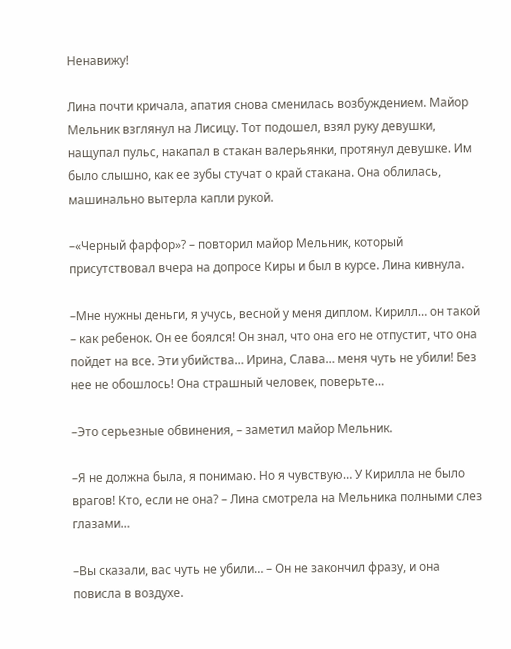Ненавижу!

Лина почти кричала, апатия снова сменилась возбуждением. Майор Мельник взглянул на Лисицу. Тот подошел, взял руку девушки, нащупал пульс, накапал в стакан валерьянки, протянул девушке. Им было слышно, как ее зубы стучат о край стакана. Она облилась, машинально вытерла капли рукой.

–«Черный фарфор»? – повторил майор Мельник, который присутствовал вчера на допросе Киры и был в курсе. Лина кивнула.

–Мне нужны деньги, я учусь, весной у меня диплом. Кирилл… он такой – как ребенок. Он ее боялся! Он знал, что она его не отпустит, что она пойдет на все. Эти убийства… Ирина, Слава… меня чуть не убили! Без нее не обошлось! Она страшный человек, поверьте…

–Это серьезные обвинения, – заметил майор Мельник.

–Я не должна была, я понимаю. Но я чувствую… У Кирилла не было врагов! Кто, если не она? – Лина смотрела на Мельника полными слез глазами…

–Вы сказали, вас чуть не убили… – Он не закончил фразу, и она повисла в воздухе.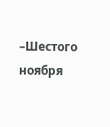–Шестого ноября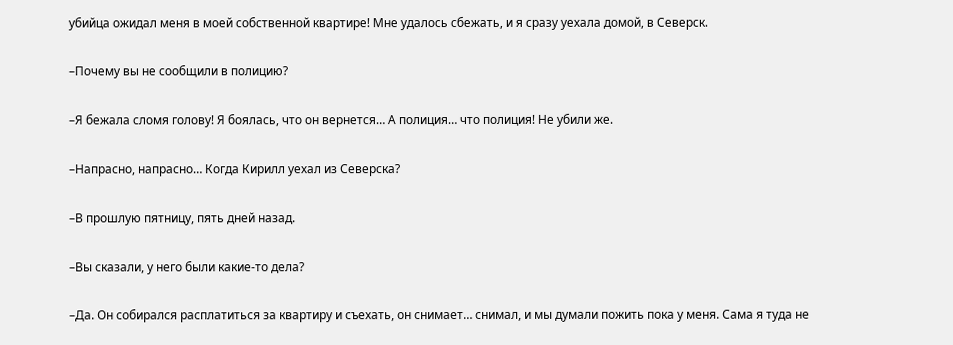убийца ожидал меня в моей собственной квартире! Мне удалось сбежать, и я сразу уехала домой, в Северск.

–Почему вы не сообщили в полицию?

–Я бежала сломя голову! Я боялась, что он вернется… А полиция… что полиция! Не убили же.

–Напрасно, напрасно… Когда Кирилл уехал из Северска?

–В прошлую пятницу, пять дней назад.

–Вы сказали, у него были какие-то дела?

–Да. Он собирался расплатиться за квартиру и съехать, он снимает… снимал, и мы думали пожить пока у меня. Сама я туда не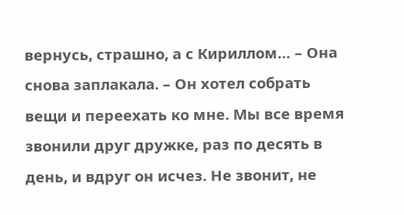вернусь, страшно, а с Кириллом… – Она снова заплакала. – Он хотел собрать вещи и переехать ко мне. Мы все время звонили друг дружке, раз по десять в день, и вдруг он исчез. Не звонит, не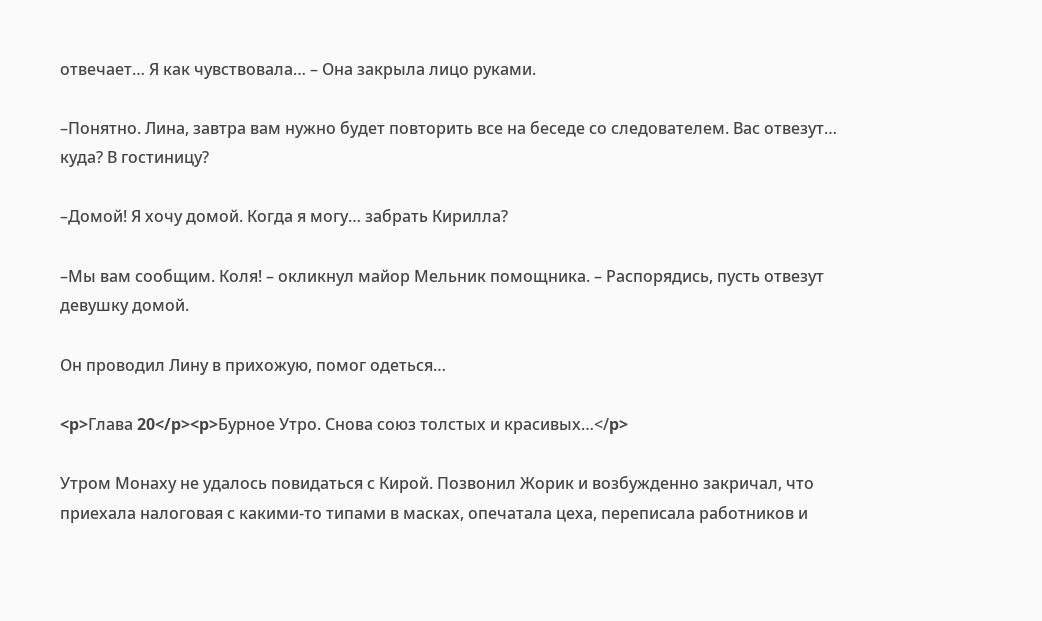отвечает… Я как чувствовала… – Она закрыла лицо руками.

–Понятно. Лина, завтра вам нужно будет повторить все на беседе со следователем. Вас отвезут… куда? В гостиницу?

–Домой! Я хочу домой. Когда я могу… забрать Кирилла?

–Мы вам сообщим. Коля! – окликнул майор Мельник помощника. – Распорядись, пусть отвезут девушку домой.

Он проводил Лину в прихожую, помог одеться…

<p>Глава 20</p><p>Бурное Утро. Снова союз толстых и красивых…</p>

Утром Монаху не удалось повидаться с Кирой. Позвонил Жорик и возбужденно закричал, что приехала налоговая с какими-то типами в масках, опечатала цеха, переписала работников и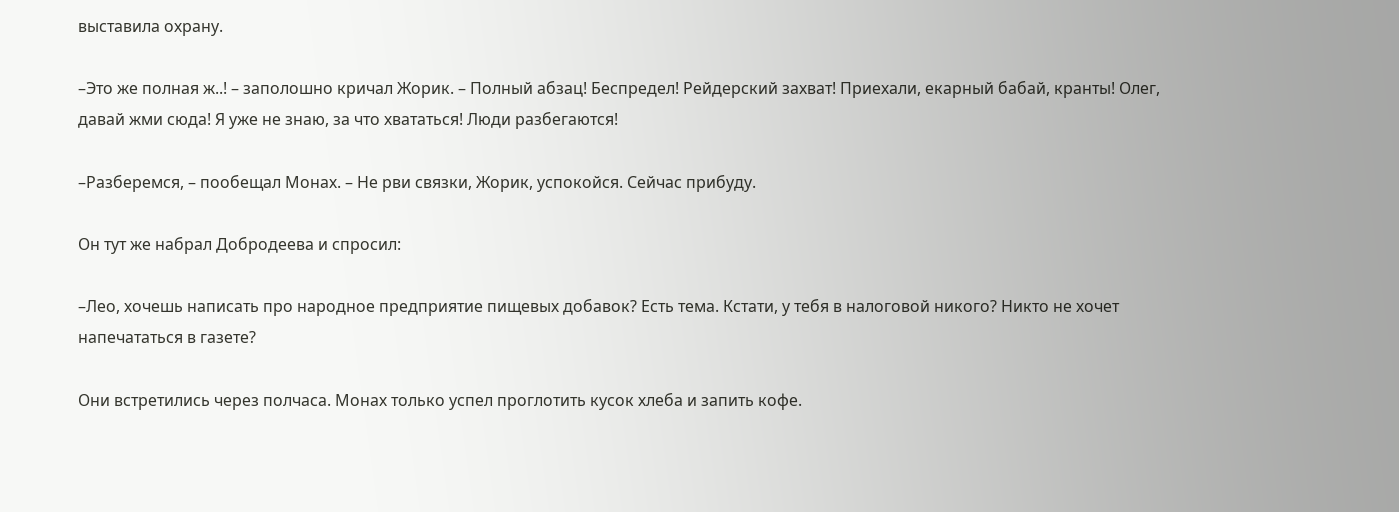выставила охрану.

–Это же полная ж..! – заполошно кричал Жорик. – Полный абзац! Беспредел! Рейдерский захват! Приехали, екарный бабай, кранты! Олег, давай жми сюда! Я уже не знаю, за что хвататься! Люди разбегаются!

–Разберемся, – пообещал Монах. – Не рви связки, Жорик, успокойся. Сейчас прибуду.

Он тут же набрал Добродеева и спросил:

–Лео, хочешь написать про народное предприятие пищевых добавок? Есть тема. Кстати, у тебя в налоговой никого? Никто не хочет напечататься в газете?

Они встретились через полчаса. Монах только успел проглотить кусок хлеба и запить кофе.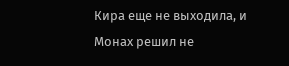Кира еще не выходила, и Монах решил не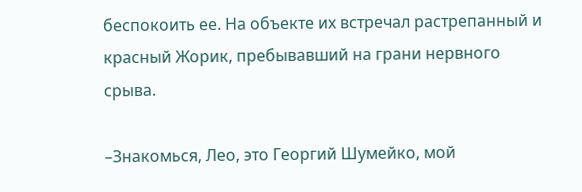беспокоить ее. На объекте их встречал растрепанный и красный Жорик, пребывавший на грани нервного срыва.

–Знакомься, Лео, это Георгий Шумейко, мой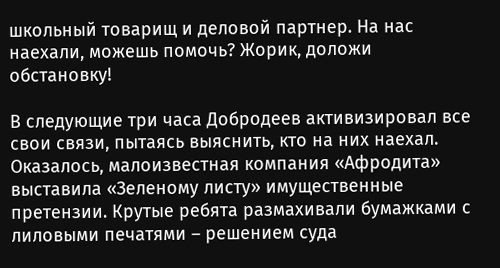школьный товарищ и деловой партнер. На нас наехали, можешь помочь? Жорик, доложи обстановку!

В следующие три часа Добродеев активизировал все свои связи, пытаясь выяснить, кто на них наехал. Оказалось, малоизвестная компания «Афродита» выставила «Зеленому листу» имущественные претензии. Крутые ребята размахивали бумажками с лиловыми печатями – решением суда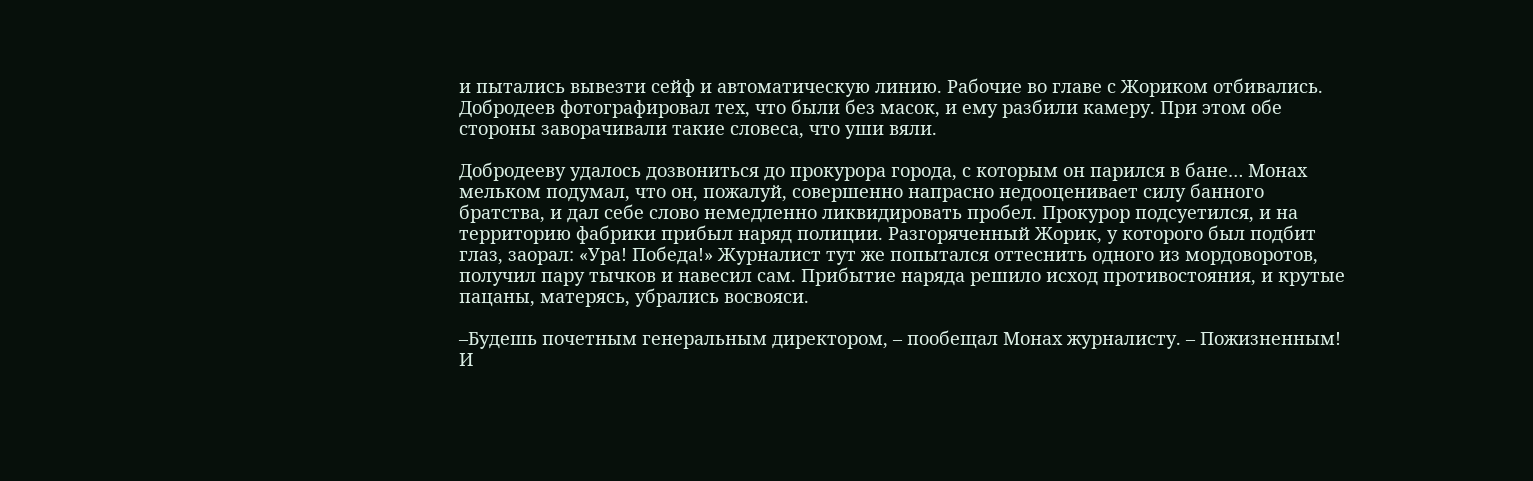и пытались вывезти сейф и автоматическую линию. Рабочие во главе с Жориком отбивались. Добродеев фотографировал тех, что были без масок, и ему разбили камеру. При этом обе стороны заворачивали такие словеса, что уши вяли.

Добродееву удалось дозвониться до прокурора города, с которым он парился в бане… Монах мельком подумал, что он, пожалуй, совершенно напрасно недооценивает силу банного братства, и дал себе слово немедленно ликвидировать пробел. Прокурор подсуетился, и на территорию фабрики прибыл наряд полиции. Разгоряченный Жорик, у которого был подбит глаз, заорал: «Ура! Победа!» Журналист тут же попытался оттеснить одного из мордоворотов, получил пару тычков и навесил сам. Прибытие наряда решило исход противостояния, и крутые пацаны, матерясь, убрались восвояси.

–Будешь почетным генеральным директором, – пообещал Монах журналисту. – Пожизненным! И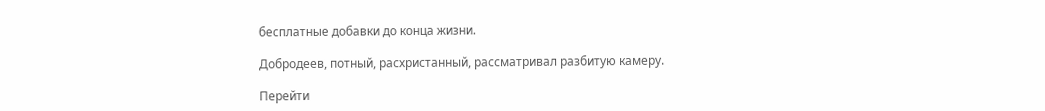бесплатные добавки до конца жизни.

Добродеев, потный, расхристанный, рассматривал разбитую камеру.

Перейти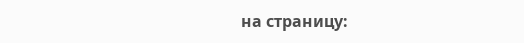на страницу: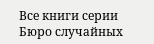Все книги серии Бюро случайных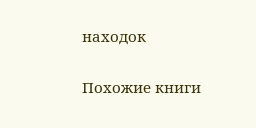находок

Похожие книги